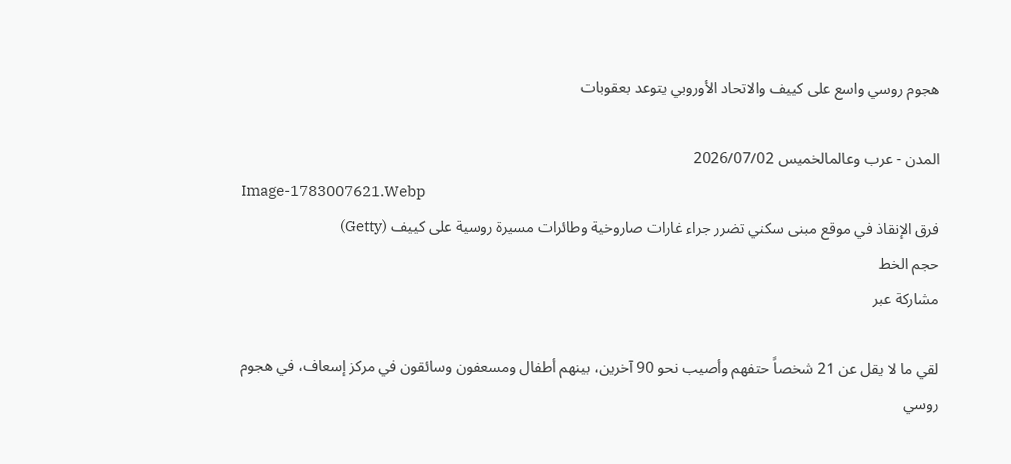هجوم روسي واسع على كييف والاتحاد الأوروبي يتوعد بعقوبات

المدن - عرب وعالمالخميس 2026/07/02
Image-1783007621.Webp
فرق الإنقاذ في موقع مبنى سكني تضرر جراء غارات صاروخية وطائرات مسيرة روسية على كييف (Getty)
حجم الخط
مشاركة عبر

لقي ما لا يقل عن 21 شخصاً حتفهم وأصيب نحو 90 آخرين، بينهم أطفال ومسعفون وسائقون في مركز إسعاف، في هجوم روسي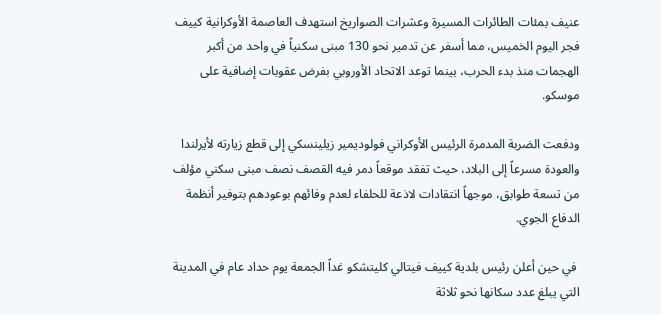عنيف بمئات الطائرات المسيرة وعشرات الصواريخ استهدف العاصمة الأوكرانية كييف فجر اليوم الخميس، مما أسفر عن تدمير نحو 130 مبنى سكنياً في واحد من أكبر الهجمات منذ بدء الحرب، بينما توعد الاتحاد الأوروبي بفرض عقوبات إضافية على موسكو.

ودفعت الضربة المدمرة الرئيس الأوكراني فولوديمير زيلينسكي إلى قطع زيارته لأيرلندا والعودة مسرعاً إلى البلاد، حيث تفقد موقعاً دمر فيه القصف نصف مبنى سكني مؤلف من تسعة طوابق، موجهاً انتقادات لاذعة للحلفاء لعدم وفائهم بوعودهم بتوفير أنظمة الدفاع الجوي.

 في حين أعلن رئيس بلدية كييف فيتالي كليتشكو غداً الجمعة يوم حداد عام في المدينة التي يبلغ عدد سكانها نحو ثلاثة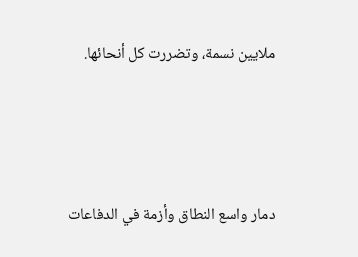ملايين نسمة، وتضررت كل أنحائها.



دمار واسع النطاق وأزمة في الدفاعات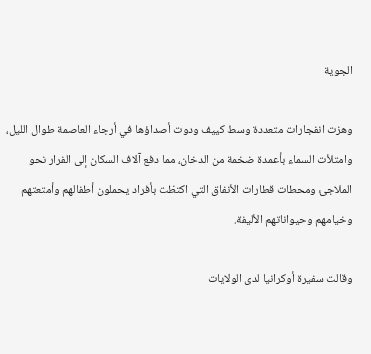الجوية

وهزت انفجارات متعددة وسط كييف ودوت أصداؤها في أرجاء العاصمة طوال الليل، وامتلأت السماء بأعمدة ضخمة من الدخان، مما دفع آلاف السكان إلى الفرار نحو الملاجئ ومحطات قطارات الأنفاق التي اكتظت بأفراد يحملون أطفالهم وأمتعتهم وخيامهم وحيواناتهم الأليفة.

وقالت سفيرة أوكرانيا لدى الولايات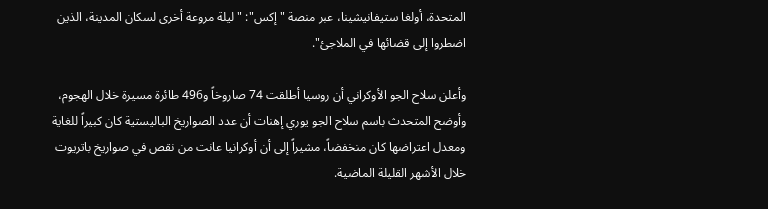المتحدة، أولغا ستيفانيشينا، عبر منصة "إكس": "ليلة مروعة أخرى لسكان المدينة، الذين اضطروا إلى قضائها في الملاجئ".

وأعلن سلاح الجو الأوكراني أن روسيا أطلقت 74 صاروخاً و496 طائرة مسيرة خلال الهجوم، وأوضح المتحدث باسم سلاح الجو يوري إهنات أن عدد الصواريخ الباليستية كان كبيراً للغاية ومعدل اعتراضها كان منخفضاً، مشيراً إلى أن أوكرانيا عانت من نقص في صواريخ باتريوت خلال الأشهر القليلة الماضية.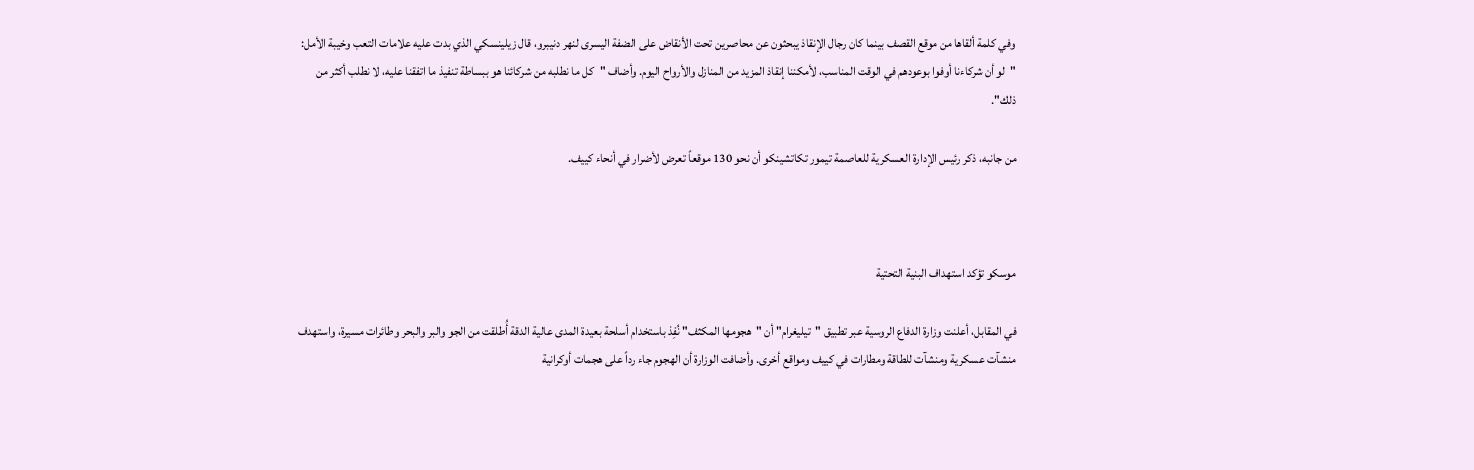وفي كلمة ألقاها من موقع القصف بينما كان رجال الإنقاذ يبحثون عن محاصرين تحت الأنقاض على الضفة اليسرى لنهر دنيبرو، قال زيلينسكي الذي بدت عليه علامات التعب وخيبة الأمل: "لو أن شركاءنا أوفوا بوعودهم في الوقت المناسب، لأمكننا إنقاذ المزيد من المنازل والأرواح اليوم. وأضاف "كل ما نطلبه من شركائنا هو ببساطة تنفيذ ما اتفقنا عليه، لا نطلب أكثر من ذلك".

من جانبه، ذكر رئيس الإدارة العسكرية للعاصمة تيمور تكاتشينكو أن نحو 130 موقعاً تعرض لأضرار في أنحاء كييف.



موسكو تؤكد استهداف البنية التحتية

في المقابل، أعلنت وزارة الدفاع الروسية عبر تطبيق "تيليغرام" أن "هجومها المكثف" نُفِذ باستخدام أسلحة بعيدة المدى عالية الدقة أُطلقت من الجو والبر والبحر وطائرات مسيرة، واستهدف منشآت عسكرية ومنشآت للطاقة ومطارات في كييف ومواقع أخرى. وأضافت الوزارة أن الهجوم جاء رداً على هجمات أوكرانية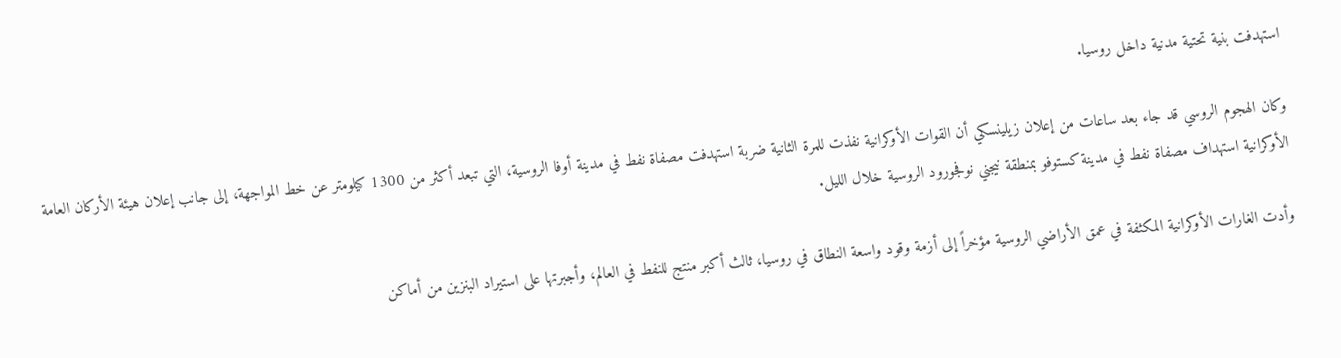استهدفت بنية تحتية مدنية داخل روسيا.

وكان الهجوم الروسي قد جاء بعد ساعات من إعلان زيلينسكي أن القوات الأوكرانية نفذت للمرة الثانية ضربة استهدفت مصفاة نفط في مدينة أوفا الروسية، التي تبعد أكثر من 1300 كيلومتر عن خط المواجهة، إلى جانب إعلان هيئة الأركان العامة الأوكرانية استهداف مصفاة نفط في مدينة كستوفو بمنطقة نيجني نوفجورود الروسية خلال الليل.

وأدت الغارات الأوكرانية المكثفة في عمق الأراضي الروسية مؤخراً إلى أزمة وقود واسعة النطاق في روسيا، ثالث أكبر منتج للنفط في العالم، وأجبرتها على استيراد البنزين من أماكن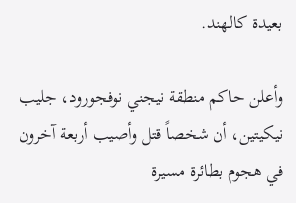بعيدة كالهند.

وأعلن حاكم منطقة نيجني نوفجورود، جليب نيكيتين، أن شخصاً قتل وأصيب أربعة آخرون في هجوم بطائرة مسيرة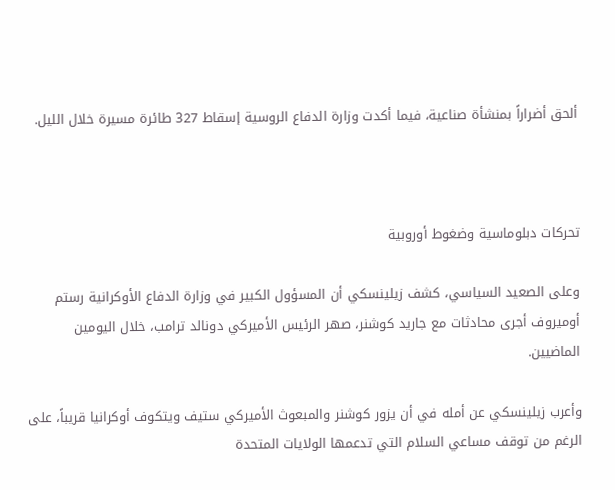ألحق أضراراً بمنشأة صناعية، فيما أكدت وزارة الدفاع الروسية إسقاط 327 طائرة مسيرة خلال الليل.



تحركات دبلوماسية وضغوط أوروبية

وعلى الصعيد السياسي، كشف زيلينسكي أن المسؤول الكبير في وزارة الدفاع الأوكرانية رستم أوميروف أجرى محادثات مع جاريد كوشنر، صهر الرئيس الأميركي دونالد ترامب، خلال اليومين الماضيين.

وأعرب زيلينسكي عن أمله في أن يزور كوشنر والمبعوث الأميركي ستيف ويتكوف أوكرانيا قريباً، على الرغم من توقف مساعي السلام التي تدعمها الولايات المتحدة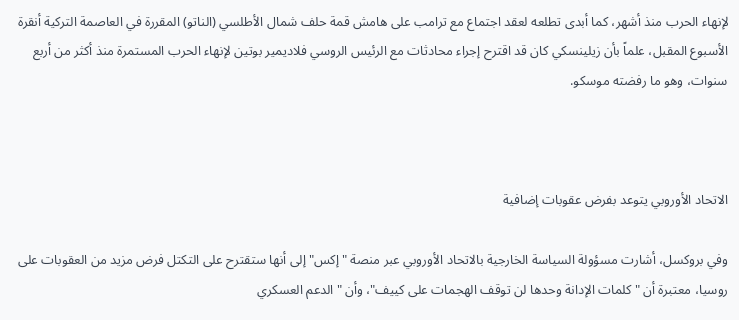لإنهاء الحرب منذ أشهر، كما أبدى تطلعه لعقد اجتماع مع ترامب على هامش قمة حلف شمال الأطلسي (الناتو) المقررة في العاصمة التركية أنقرة الأسبوع المقبل، علماً بأن زيلينسكي كان قد اقترح إجراء محادثات مع الرئيس الروسي فلاديمير بوتين لإنهاء الحرب المستمرة منذ أكثر من أربع سنوات، وهو ما رفضته موسكو.



الاتحاد الأوروبي يتوعد بفرض عقوبات إضافية

وفي بروكسل، أشارت مسؤولة السياسة الخارجية بالاتحاد الأوروبي عبر منصة "إكس" إلى أنها ستقترح على التكتل فرض مزيد من العقوبات على روسيا، معتبرة أن "كلمات الإدانة وحدها لن توقف الهجمات على كييف"، وأن "الدعم العسكري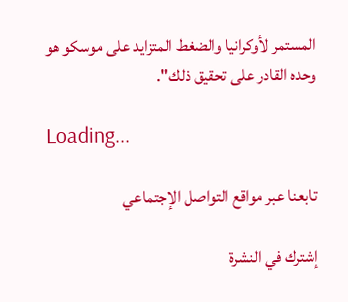المستمر لأوكرانيا والضغط المتزايد على موسكو هو وحده القادر على تحقيق ذلك".

Loading...

تابعنا عبر مواقع التواصل الإجتماعي

إشترك في النشرة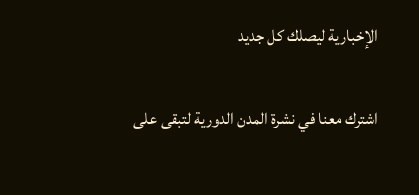الإخبارية ليصلك كل جديد

اشترك معنا في نشرة المدن الدورية لتبقى على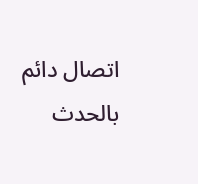اتصال دائم بالحدث